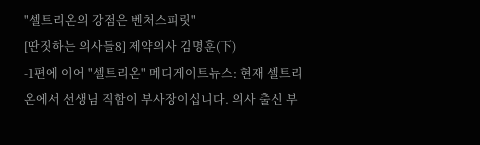"셀트리온의 강점은 벤처스피릿"
[딴짓하는 의사들8] 제약의사 김명훈(下)
-1편에 이어 "셀트리온" 메디게이트뉴스: 현재 셀트리온에서 선생님 직함이 부사장이십니다. 의사 출신 부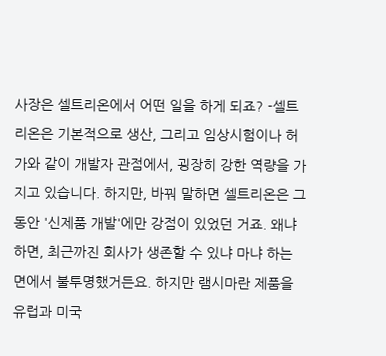사장은 셀트리온에서 어떤 일을 하게 되죠? -셀트리온은 기본적으로 생산, 그리고 임상시험이나 허가와 같이 개발자 관점에서, 굉장히 강한 역량을 가지고 있습니다. 하지만, 바꿔 말하면 셀트리온은 그동안 '신제품 개발'에만 강점이 있었던 거죠. 왜냐하면, 최근까진 회사가 생존할 수 있냐 마냐 하는 면에서 불투명했거든요. 하지만 램시마란 제품을 유럽과 미국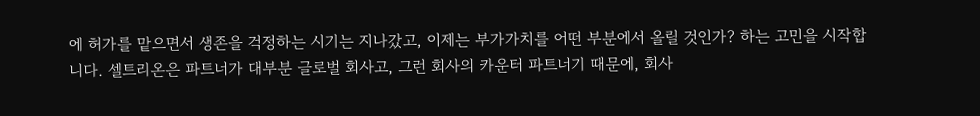에 허가를 맡으면서 생존을 걱정하는 시기는 지나갔고, 이제는 부가가치를 어떤 부분에서 올릴 것인가? 하는 고민을 시작합니다. 셀트리온은 파트너가 대부분 글로벌 회사고, 그런 회사의 카운터 파트너기 때문에, 회사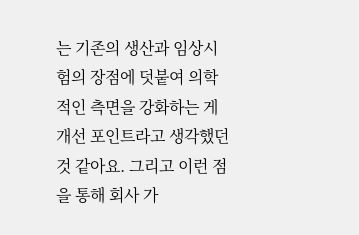는 기존의 생산과 임상시험의 장점에 덧붙여 의학적인 측면을 강화하는 게 개선 포인트라고 생각했던 것 같아요. 그리고 이런 점을 통해 회사 가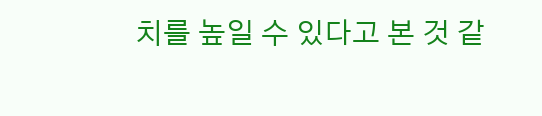치를 높일 수 있다고 본 것 같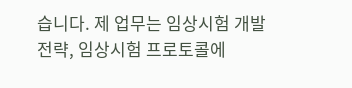습니다. 제 업무는 임상시험 개발 전략, 임상시험 프로토콜에